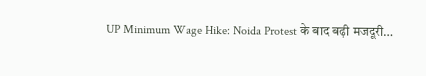UP Minimum Wage Hike: Noida Protest के बाद बढ़ी मजदूरी…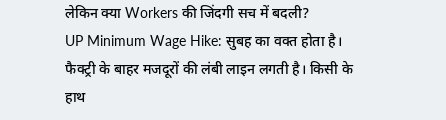लेकिन क्या Workers की जिंदगी सच में बदली?
UP Minimum Wage Hike: सुबह का वक्त होता है। फैक्ट्री के बाहर मजदूरों की लंबी लाइन लगती है। किसी के हाथ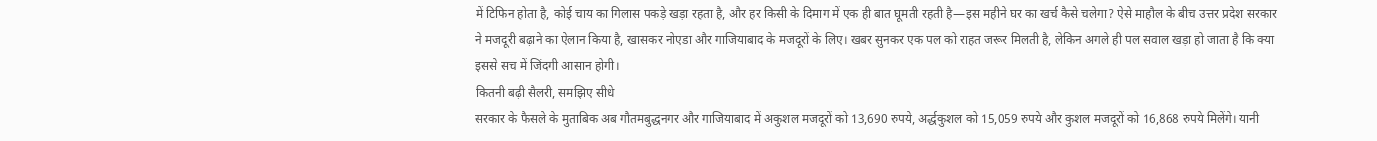में टिफिन होता है, कोई चाय का गिलास पकड़े खड़ा रहता है, और हर किसी के दिमाग में एक ही बात घूमती रहती है—इस महीने घर का खर्च कैसे चलेगा? ऐसे माहौल के बीच उत्तर प्रदेश सरकार ने मजदूरी बढ़ाने का ऐलान किया है, खासकर नोएडा और गाजियाबाद के मजदूरों के लिए। खबर सुनकर एक पल को राहत जरूर मिलती है, लेकिन अगले ही पल सवाल खड़ा हो जाता है कि क्या इससे सच में जिंदगी आसान होगी।
कितनी बढ़ी सैलरी, समझिए सीधे
सरकार के फैसले के मुताबिक अब गौतमबुद्धनगर और गाजियाबाद में अकुशल मजदूरों को 13,690 रुपये, अर्द्धकुशल को 15,059 रुपये और कुशल मजदूरों को 16,868 रुपये मिलेंगे। यानी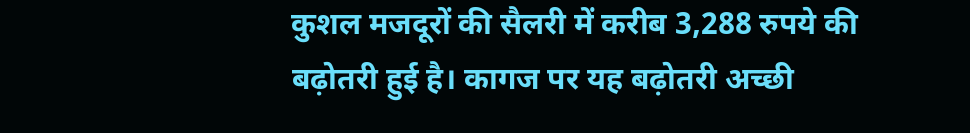कुशल मजदूरों की सैलरी में करीब 3,288 रुपये की बढ़ोतरी हुई है। कागज पर यह बढ़ोतरी अच्छी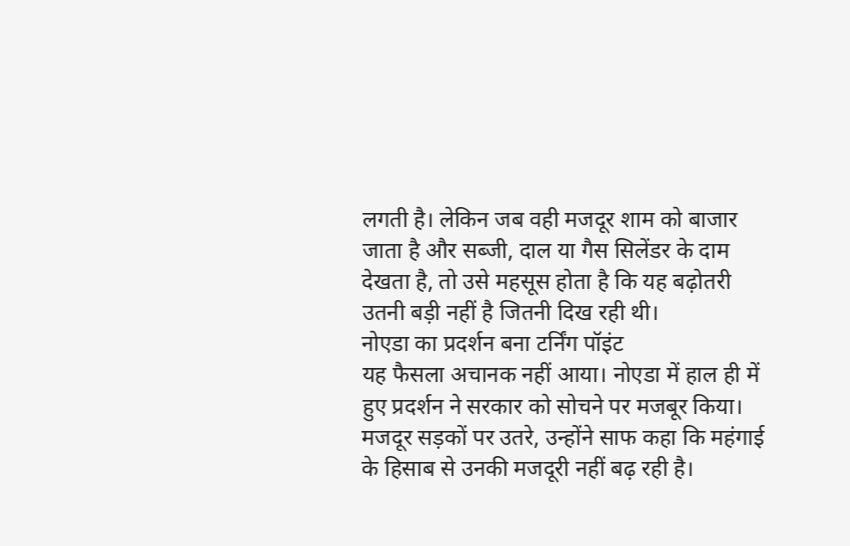लगती है। लेकिन जब वही मजदूर शाम को बाजार जाता है और सब्जी, दाल या गैस सिलेंडर के दाम देखता है, तो उसे महसूस होता है कि यह बढ़ोतरी उतनी बड़ी नहीं है जितनी दिख रही थी।
नोएडा का प्रदर्शन बना टर्निंग पॉइंट
यह फैसला अचानक नहीं आया। नोएडा में हाल ही में हुए प्रदर्शन ने सरकार को सोचने पर मजबूर किया। मजदूर सड़कों पर उतरे, उन्होंने साफ कहा कि महंगाई के हिसाब से उनकी मजदूरी नहीं बढ़ रही है।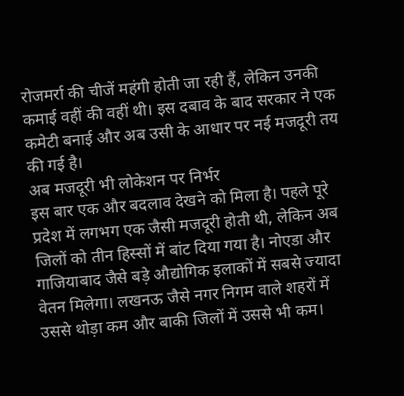रोजमर्रा की चीजें महंगी होती जा रही हैं, लेकिन उनकी कमाई वहीं की वहीं थी। इस दबाव के बाद सरकार ने एक कमेटी बनाई और अब उसी के आधार पर नई मजदूरी तय की गई है।
अब मजदूरी भी लोकेशन पर निर्भर
इस बार एक और बदलाव देखने को मिला है। पहले पूरे प्रदेश में लगभग एक जैसी मजदूरी होती थी, लेकिन अब जिलों को तीन हिस्सों में बांट दिया गया है। नोएडा और गाजियाबाद जैसे बड़े औद्योगिक इलाकों में सबसे ज्यादा वेतन मिलेगा। लखनऊ जैसे नगर निगम वाले शहरों में उससे थोड़ा कम और बाकी जिलों में उससे भी कम।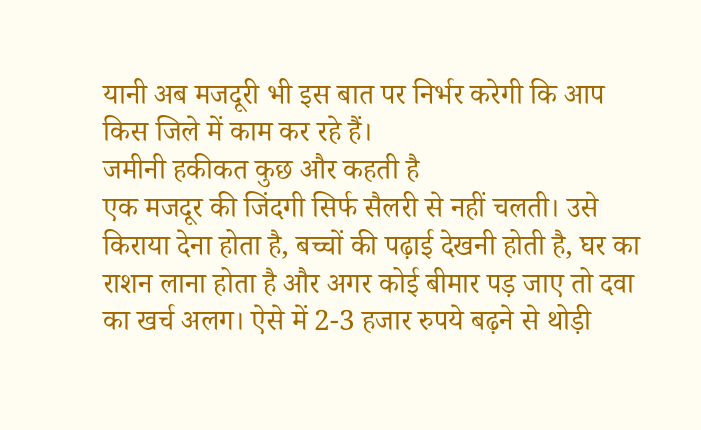यानी अब मजदूरी भी इस बात पर निर्भर करेगी कि आप किस जिले में काम कर रहे हैं।
जमीनी हकीकत कुछ और कहती है
एक मजदूर की जिंदगी सिर्फ सैलरी से नहीं चलती। उसे किराया देना होता है, बच्चों की पढ़ाई देखनी होती है, घर का राशन लाना होता है और अगर कोई बीमार पड़ जाए तो दवा का खर्च अलग। ऐसे में 2-3 हजार रुपये बढ़ने से थोड़ी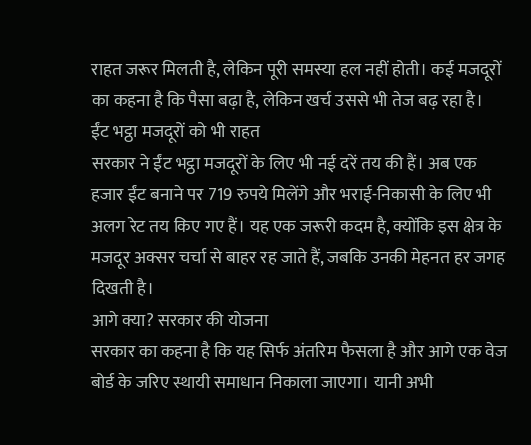राहत जरूर मिलती है, लेकिन पूरी समस्या हल नहीं होती। कई मजदूरों का कहना है कि पैसा बढ़ा है, लेकिन खर्च उससे भी तेज बढ़ रहा है।
ईंट भट्ठा मजदूरों को भी राहत
सरकार ने ईंट भट्ठा मजदूरों के लिए भी नई दरें तय की हैं। अब एक हजार ईंट बनाने पर 719 रुपये मिलेंगे और भराई-निकासी के लिए भी अलग रेट तय किए गए हैं। यह एक जरूरी कदम है, क्योंकि इस क्षेत्र के मजदूर अक्सर चर्चा से बाहर रह जाते हैं, जबकि उनकी मेहनत हर जगह दिखती है।
आगे क्या? सरकार की योजना
सरकार का कहना है कि यह सिर्फ अंतरिम फैसला है और आगे एक वेज बोर्ड के जरिए स्थायी समाधान निकाला जाएगा। यानी अभी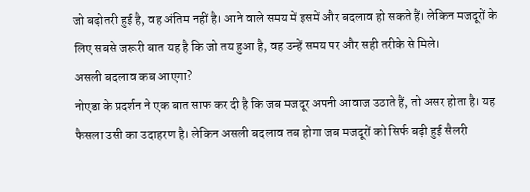जो बढ़ोतरी हुई है, वह अंतिम नहीं है। आने वाले समय में इसमें और बदलाव हो सकते हैं। लेकिन मजदूरों के लिए सबसे जरूरी बात यह है कि जो तय हुआ है, वह उन्हें समय पर और सही तरीके से मिले।
असली बदलाव कब आएगा?
नोएडा के प्रदर्शन ने एक बात साफ कर दी है कि जब मजदूर अपनी आवाज उठाते हैं, तो असर होता है। यह फैसला उसी का उदाहरण है। लेकिन असली बदलाव तब होगा जब मजदूरों को सिर्फ बढ़ी हुई सैलरी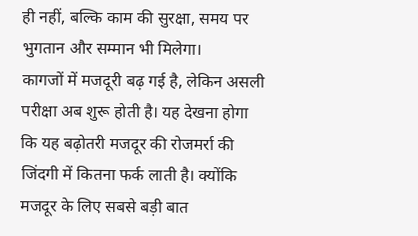ही नहीं, बल्कि काम की सुरक्षा, समय पर भुगतान और सम्मान भी मिलेगा।
कागजों में मजदूरी बढ़ गई है, लेकिन असली परीक्षा अब शुरू होती है। यह देखना होगा कि यह बढ़ोतरी मजदूर की रोजमर्रा की जिंदगी में कितना फर्क लाती है। क्योंकि मजदूर के लिए सबसे बड़ी बात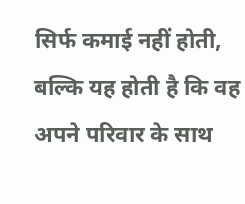सिर्फ कमाई नहीं होती, बल्कि यह होती है कि वह अपने परिवार के साथ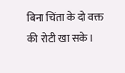बिना चिंता के दो वक्त की रोटी खा सके।